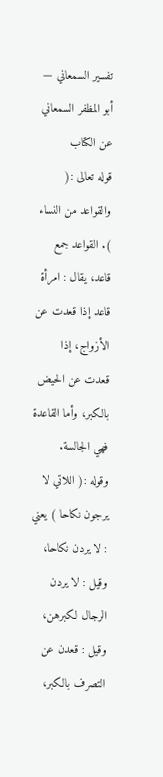تفسير السمعاني — أبو المظفر السمعاني
عن الكتاب
قوله تعالى :( والقواعد من النساء ). القواعد جمع قاعد، يقال : امرأة قاعد إذا قعدت عن الأزواج، إذا قعدت عن الحيض بالكبر، وأما القاعدة فهي الجالسة.
وقوله :( اللاتي لا يرجون نكاحا ) يعني : لا يردن نكاحا، وقيل : لا يردن الرجال لكبرهن، وقيل : قعدن عن التصرف بالكبر،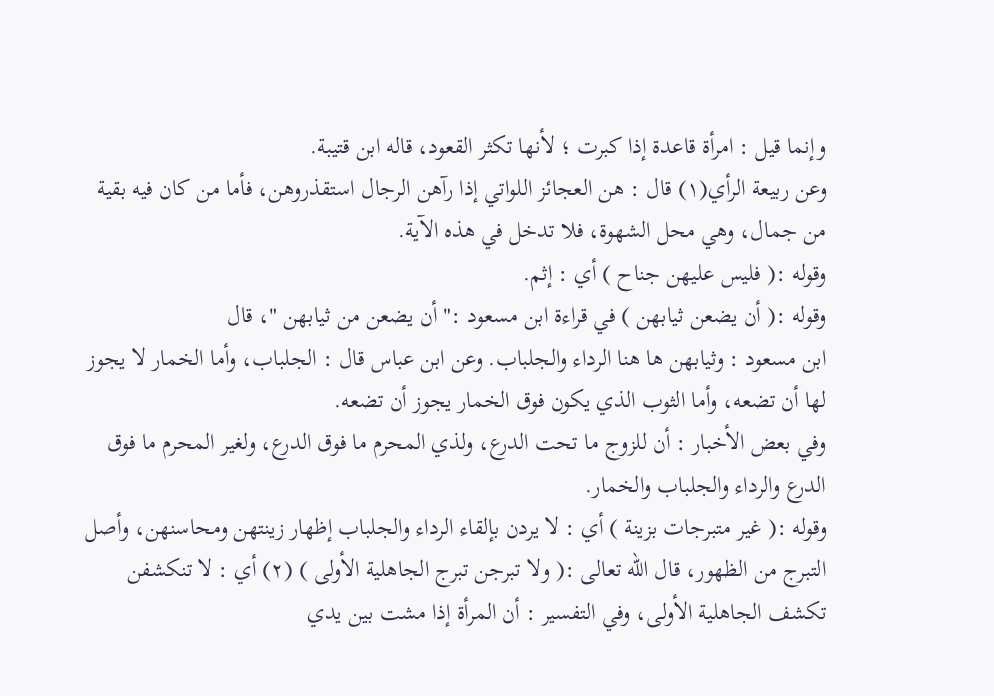وإنما قيل : امرأة قاعدة إذا كبرت ؛ لأنها تكثر القعود، قاله ابن قتيبة.
وعن ربيعة الرأي(١) قال : هن العجائز اللواتي إذا رآهن الرجال استقذروهن، فأما من كان فيه بقية من جمال، وهي محل الشهوة، فلا تدخل في هذه الآية.
وقوله :( فليس عليهن جناح ) أي : إثم.
وقوله :( أن يضعن ثيابهن ) في قراءة ابن مسعود :" أن يضعن من ثيابهن "، قال
ابن مسعود : وثيابهن ها هنا الرداء والجلباب. وعن ابن عباس قال : الجلباب، وأما الخمار لا يجوز لها أن تضعه، وأما الثوب الذي يكون فوق الخمار يجوز أن تضعه.
وفي بعض الأخبار : أن للزوج ما تحت الدرع، ولذي المحرم ما فوق الدرع، ولغير المحرم ما فوق الدرع والرداء والجلباب والخمار.
وقوله :( غير متبرجات بزينة ) أي : لا يردن بإلقاء الرداء والجلباب إظهار زينتهن ومحاسنهن، وأصل التبرج من الظهور، قال الله تعالى :( ولا تبرجن تبرج الجاهلية الأولى ) (٢) أي : لا تنكشفن تكشف الجاهلية الأولى، وفي التفسير : أن المرأة إذا مشت بين يدي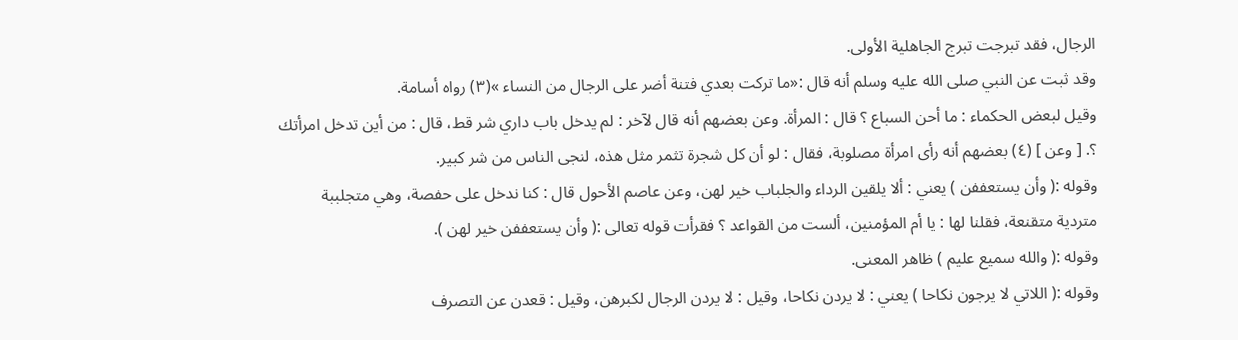الرجال، فقد تبرجت تبرج الجاهلية الأولى.
وقد ثبت عن النبي صلى الله عليه وسلم أنه قال :«ما تركت بعدي فتنة أضر على الرجال من النساء »(٣) رواه أسامة.
وقيل لبعض الحكماء : ما أحن السباع ؟ قال : المرأة. وعن بعضهم أنه قال لآخر : لم يدخل باب داري شر قط، قال : من أين تدخل امرأتك ؟. [ وعن ] (٤) بعضهم أنه رأى امرأة مصلوبة، فقال : لو أن كل شجرة تثمر مثل هذه، لنجى الناس من شر كبير.
وقوله :( وأن يستعففن ) يعني : ألا يلقين الرداء والجلباب خير لهن، وعن عاصم الأحول قال : كنا ندخل على حفصة، وهي متجلببة متردية متقنعة، فقلنا لها : يا أم المؤمنين، ألست من القواعد ؟ فقرأت قوله تعالى :( وأن يستعففن خير لهن ).
وقوله :( والله سميع عليم ) ظاهر المعنى.
وقوله :( اللاتي لا يرجون نكاحا ) يعني : لا يردن نكاحا، وقيل : لا يردن الرجال لكبرهن، وقيل : قعدن عن التصرف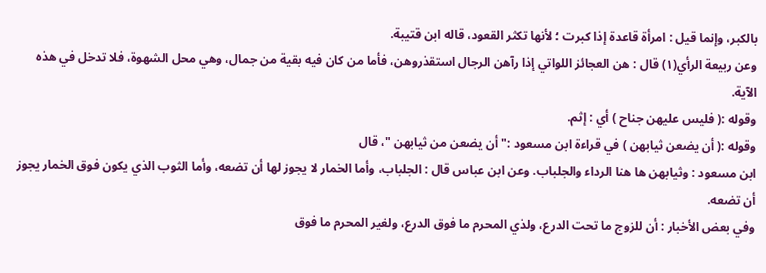بالكبر، وإنما قيل : امرأة قاعدة إذا كبرت ؛ لأنها تكثر القعود، قاله ابن قتيبة.
وعن ربيعة الرأي(١) قال : هن العجائز اللواتي إذا رآهن الرجال استقذروهن، فأما من كان فيه بقية من جمال، وهي محل الشهوة، فلا تدخل في هذه الآية.
وقوله :( فليس عليهن جناح ) أي : إثم.
وقوله :( أن يضعن ثيابهن ) في قراءة ابن مسعود :" أن يضعن من ثيابهن "، قال
ابن مسعود : وثيابهن ها هنا الرداء والجلباب. وعن ابن عباس قال : الجلباب، وأما الخمار لا يجوز لها أن تضعه، وأما الثوب الذي يكون فوق الخمار يجوز أن تضعه.
وفي بعض الأخبار : أن للزوج ما تحت الدرع، ولذي المحرم ما فوق الدرع، ولغير المحرم ما فوق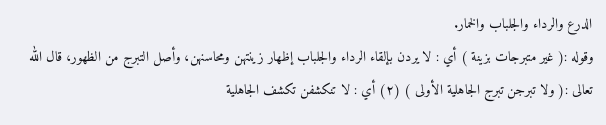الدرع والرداء والجلباب والخمار.
وقوله :( غير متبرجات بزينة ) أي : لا يردن بإلقاء الرداء والجلباب إظهار زينتهن ومحاسنهن، وأصل التبرج من الظهور، قال الله تعالى :( ولا تبرجن تبرج الجاهلية الأولى ) (٢) أي : لا تنكشفن تكشف الجاهلية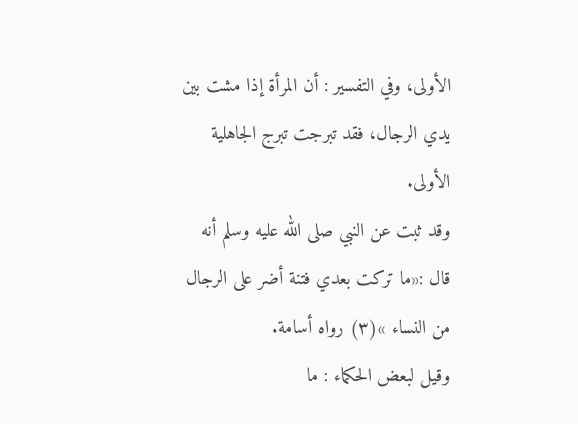الأولى، وفي التفسير : أن المرأة إذا مشت بين يدي الرجال، فقد تبرجت تبرج الجاهلية الأولى.
وقد ثبت عن النبي صلى الله عليه وسلم أنه قال :«ما تركت بعدي فتنة أضر على الرجال من النساء »(٣) رواه أسامة.
وقيل لبعض الحكماء : ما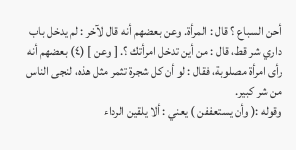أحن السباع ؟ قال : المرأة. وعن بعضهم أنه قال لآخر : لم يدخل باب داري شر قط، قال : من أين تدخل امرأتك ؟. [ وعن ] (٤) بعضهم أنه رأى امرأة مصلوبة، فقال : لو أن كل شجرة تثمر مثل هذه، لنجى الناس من شر كبير.
وقوله :( وأن يستعففن ) يعني : ألا يلقين الرداء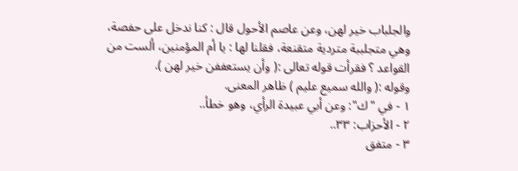والجلباب خير لهن، وعن عاصم الأحول قال : كنا ندخل على حفصة، وهي متجلببة متردية متقنعة، فقلنا لها : يا أم المؤمنين، ألست من القواعد ؟ فقرأت قوله تعالى :( وأن يستعففن خير لهن ).
وقوله :( والله سميع عليم ) ظاهر المعنى.
١ - في "ك": وعن أبي عبيدة الرأي، وهو خطأ..
٢ - الأحزاب: ٣٣..
٣ - متفق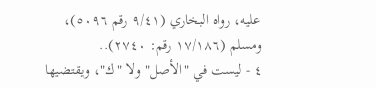عليه، رواه البخاري (٩/٤١ رقم ٥٠٩٦)، ومسلم (١٧/١٨٦ رقم: ٢٧٤٠)..
٤ - ليست في "الأصل" ولا "ك"، ويقتضيها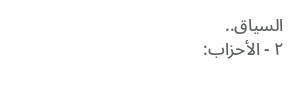السياق..
٢ - الأحزاب: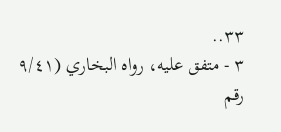٣٣..
٣ - متفق عليه، رواه البخاري (٩/٤١ رقم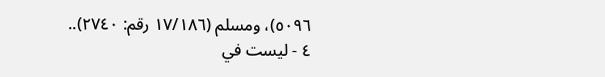٥٠٩٦)، ومسلم (١٧/١٨٦ رقم: ٢٧٤٠)..
٤ - ليست في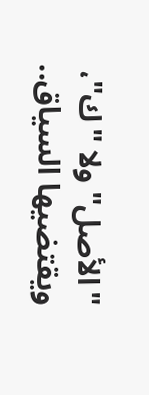"الأصل" ولا "ك"، ويقتضيها السياق..